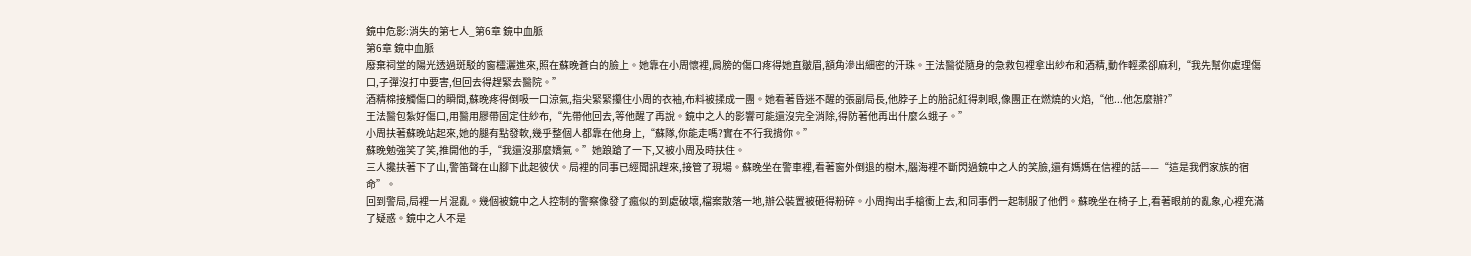鏡中危影:消失的第七人_第6章 鏡中血脈
第6章 鏡中血脈
廢棄祠堂的陽光透過斑駁的窗欞灑進來,照在蘇晚蒼白的臉上。她靠在小周懷裡,肩膀的傷口疼得她直皺眉,額角滲出細密的汗珠。王法醫從隨身的急救包裡拿出紗布和酒精,動作輕柔卻麻利,“我先幫你處理傷口,子彈沒打中要害,但回去得趕緊去醫院。”
酒精棉接觸傷口的瞬間,蘇晚疼得倒吸一口涼氣,指尖緊緊攥住小周的衣袖,布料被揉成一團。她看著昏迷不醒的張副局長,他脖子上的胎記紅得刺眼,像團正在燃燒的火焰,“他...他怎麼辦?”
王法醫包紮好傷口,用醫用膠帶固定住紗布,“先帶他回去,等他醒了再說。鏡中之人的影響可能還沒完全消除,得防著他再出什麼么蛾子。”
小周扶著蘇晚站起來,她的腿有點發軟,幾乎整個人都靠在他身上,“蘇隊,你能走嗎?實在不行我揹你。”
蘇晚勉強笑了笑,推開他的手,“我還沒那麼嬌氣。”她踉蹌了一下,又被小周及時扶住。
三人攙扶著下了山,警笛聲在山腳下此起彼伏。局裡的同事已經聞訊趕來,接管了現場。蘇晚坐在警車裡,看著窗外倒退的樹木,腦海裡不斷閃過鏡中之人的笑臉,還有媽媽在信裡的話——“這是我們家族的宿命”。
回到警局,局裡一片混亂。幾個被鏡中之人控制的警察像發了瘋似的到處破壞,檔案散落一地,辦公裝置被砸得粉碎。小周掏出手槍衝上去,和同事們一起制服了他們。蘇晚坐在椅子上,看著眼前的亂象,心裡充滿了疑惑。鏡中之人不是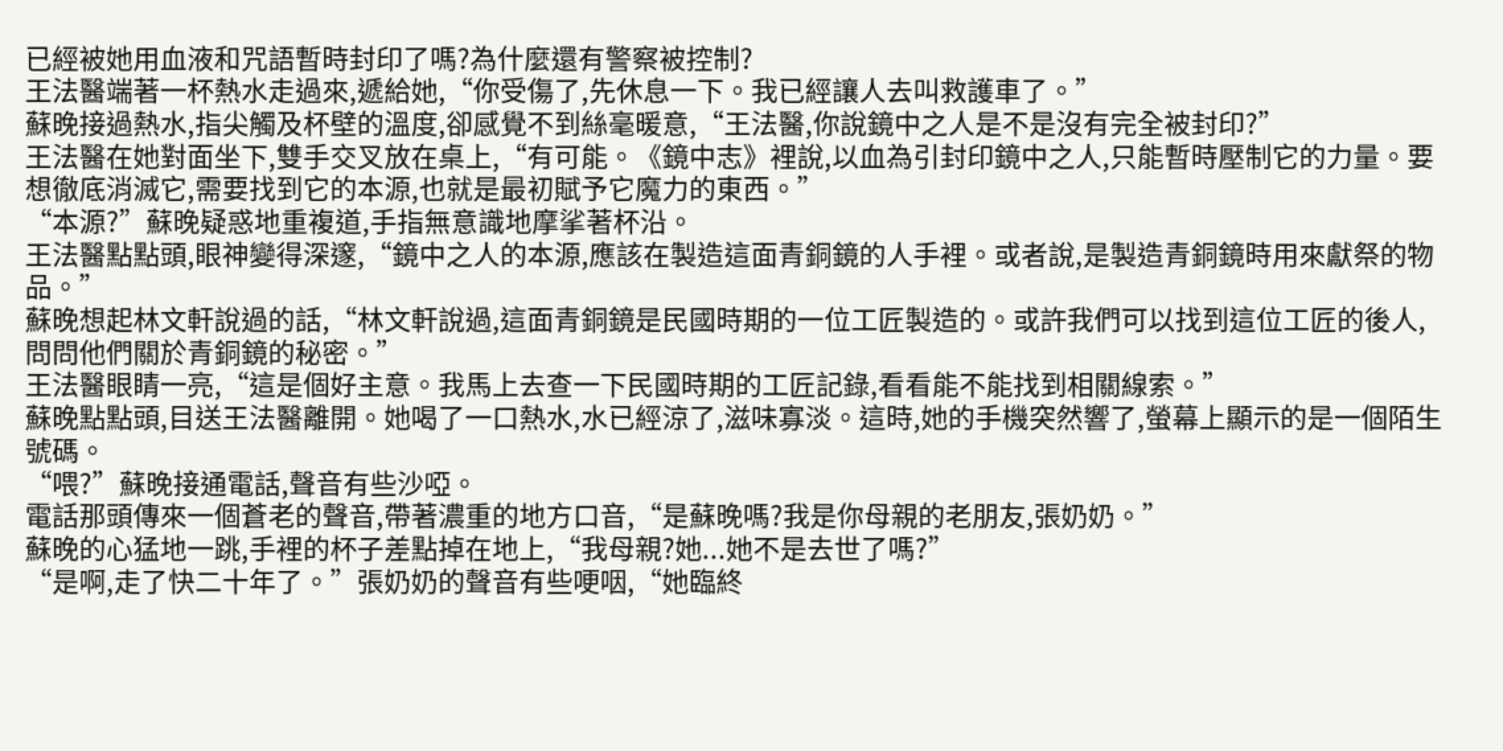已經被她用血液和咒語暫時封印了嗎?為什麼還有警察被控制?
王法醫端著一杯熱水走過來,遞給她,“你受傷了,先休息一下。我已經讓人去叫救護車了。”
蘇晚接過熱水,指尖觸及杯壁的溫度,卻感覺不到絲毫暖意,“王法醫,你說鏡中之人是不是沒有完全被封印?”
王法醫在她對面坐下,雙手交叉放在桌上,“有可能。《鏡中志》裡說,以血為引封印鏡中之人,只能暫時壓制它的力量。要想徹底消滅它,需要找到它的本源,也就是最初賦予它魔力的東西。”
“本源?”蘇晚疑惑地重複道,手指無意識地摩挲著杯沿。
王法醫點點頭,眼神變得深邃,“鏡中之人的本源,應該在製造這面青銅鏡的人手裡。或者說,是製造青銅鏡時用來獻祭的物品。”
蘇晚想起林文軒說過的話,“林文軒說過,這面青銅鏡是民國時期的一位工匠製造的。或許我們可以找到這位工匠的後人,問問他們關於青銅鏡的秘密。”
王法醫眼睛一亮,“這是個好主意。我馬上去查一下民國時期的工匠記錄,看看能不能找到相關線索。”
蘇晚點點頭,目送王法醫離開。她喝了一口熱水,水已經涼了,滋味寡淡。這時,她的手機突然響了,螢幕上顯示的是一個陌生號碼。
“喂?”蘇晚接通電話,聲音有些沙啞。
電話那頭傳來一個蒼老的聲音,帶著濃重的地方口音,“是蘇晚嗎?我是你母親的老朋友,張奶奶。”
蘇晚的心猛地一跳,手裡的杯子差點掉在地上,“我母親?她...她不是去世了嗎?”
“是啊,走了快二十年了。”張奶奶的聲音有些哽咽,“她臨終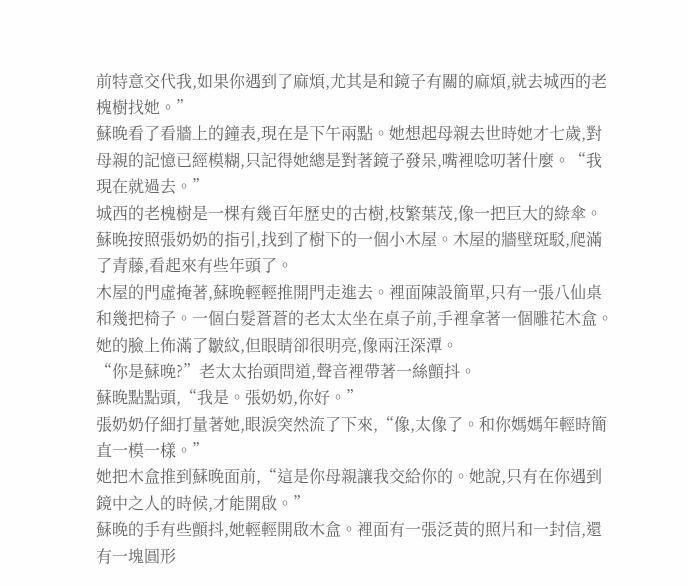前特意交代我,如果你遇到了麻煩,尤其是和鏡子有關的麻煩,就去城西的老槐樹找她。”
蘇晚看了看牆上的鐘表,現在是下午兩點。她想起母親去世時她才七歲,對母親的記憶已經模糊,只記得她總是對著鏡子發呆,嘴裡唸叨著什麼。“我現在就過去。”
城西的老槐樹是一棵有幾百年歷史的古樹,枝繁葉茂,像一把巨大的綠傘。蘇晚按照張奶奶的指引,找到了樹下的一個小木屋。木屋的牆壁斑駁,爬滿了青藤,看起來有些年頭了。
木屋的門虛掩著,蘇晚輕輕推開門走進去。裡面陳設簡單,只有一張八仙桌和幾把椅子。一個白髮蒼蒼的老太太坐在桌子前,手裡拿著一個雕花木盒。她的臉上佈滿了皺紋,但眼睛卻很明亮,像兩汪深潭。
“你是蘇晚?”老太太抬頭問道,聲音裡帶著一絲顫抖。
蘇晚點點頭,“我是。張奶奶,你好。”
張奶奶仔細打量著她,眼淚突然流了下來,“像,太像了。和你媽媽年輕時簡直一模一樣。”
她把木盒推到蘇晚面前,“這是你母親讓我交給你的。她說,只有在你遇到鏡中之人的時候,才能開啟。”
蘇晚的手有些顫抖,她輕輕開啟木盒。裡面有一張泛黃的照片和一封信,還有一塊圓形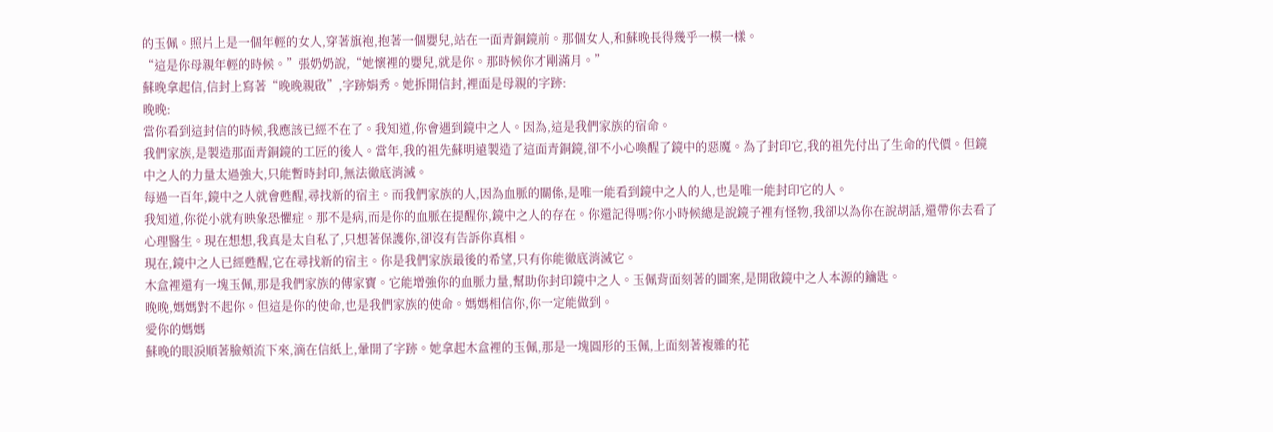的玉佩。照片上是一個年輕的女人,穿著旗袍,抱著一個嬰兒,站在一面青銅鏡前。那個女人,和蘇晚長得幾乎一模一樣。
“這是你母親年輕的時候。”張奶奶說,“她懷裡的嬰兒,就是你。那時候你才剛滿月。”
蘇晚拿起信,信封上寫著“晚晚親啟”,字跡娟秀。她拆開信封,裡面是母親的字跡:
晚晚:
當你看到這封信的時候,我應該已經不在了。我知道,你會遇到鏡中之人。因為,這是我們家族的宿命。
我們家族,是製造那面青銅鏡的工匠的後人。當年,我的祖先蘇明遠製造了這面青銅鏡,卻不小心喚醒了鏡中的惡魔。為了封印它,我的祖先付出了生命的代價。但鏡中之人的力量太過強大,只能暫時封印,無法徹底消滅。
每過一百年,鏡中之人就會甦醒,尋找新的宿主。而我們家族的人,因為血脈的關係,是唯一能看到鏡中之人的人,也是唯一能封印它的人。
我知道,你從小就有映象恐懼症。那不是病,而是你的血脈在提醒你,鏡中之人的存在。你還記得嗎?你小時候總是說鏡子裡有怪物,我卻以為你在說胡話,還帶你去看了心理醫生。現在想想,我真是太自私了,只想著保護你,卻沒有告訴你真相。
現在,鏡中之人已經甦醒,它在尋找新的宿主。你是我們家族最後的希望,只有你能徹底消滅它。
木盒裡還有一塊玉佩,那是我們家族的傳家寶。它能增強你的血脈力量,幫助你封印鏡中之人。玉佩背面刻著的圖案,是開啟鏡中之人本源的鑰匙。
晚晚,媽媽對不起你。但這是你的使命,也是我們家族的使命。媽媽相信你,你一定能做到。
愛你的媽媽
蘇晚的眼淚順著臉頰流下來,滴在信紙上,暈開了字跡。她拿起木盒裡的玉佩,那是一塊圓形的玉佩,上面刻著複雜的花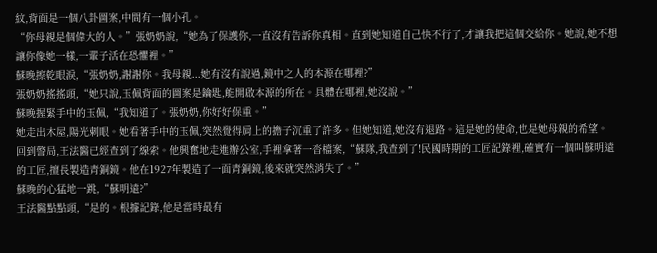紋,背面是一個八卦圖案,中間有一個小孔。
“你母親是個偉大的人。”張奶奶說,“她為了保護你,一直沒有告訴你真相。直到她知道自己快不行了,才讓我把這個交給你。她說,她不想讓你像她一樣,一輩子活在恐懼裡。”
蘇晚擦乾眼淚,“張奶奶,謝謝你。我母親...她有沒有說過,鏡中之人的本源在哪裡?”
張奶奶搖搖頭,“她只說,玉佩背面的圖案是鑰匙,能開啟本源的所在。具體在哪裡,她沒說。”
蘇晚握緊手中的玉佩,“我知道了。張奶奶,你好好保重。”
她走出木屋,陽光刺眼。她看著手中的玉佩,突然覺得肩上的擔子沉重了許多。但她知道,她沒有退路。這是她的使命,也是她母親的希望。
回到警局,王法醫已經查到了線索。他興奮地走進辦公室,手裡拿著一沓檔案,“蘇隊,我查到了!民國時期的工匠記錄裡,確實有一個叫蘇明遠的工匠,擅長製造青銅鏡。他在1927年製造了一面青銅鏡,後來就突然消失了。”
蘇晚的心猛地一跳,“蘇明遠?”
王法醫點點頭,“是的。根據記錄,他是當時最有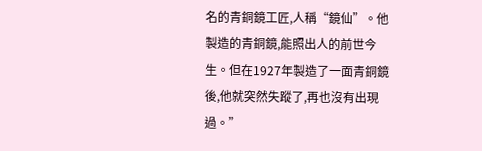名的青銅鏡工匠,人稱“鏡仙”。他製造的青銅鏡,能照出人的前世今生。但在1927年製造了一面青銅鏡後,他就突然失蹤了,再也沒有出現過。”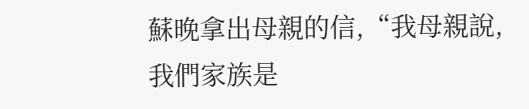蘇晚拿出母親的信,“我母親說,我們家族是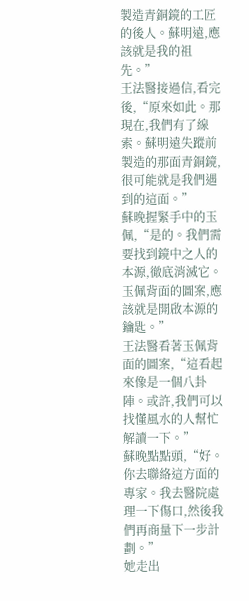製造青銅鏡的工匠的後人。蘇明遠,應該就是我的祖先。”
王法醫接過信,看完後,“原來如此。那現在,我們有了線索。蘇明遠失蹤前製造的那面青銅鏡,很可能就是我們遇到的這面。”
蘇晚握緊手中的玉佩,“是的。我們需要找到鏡中之人的本源,徹底消滅它。玉佩背面的圖案,應該就是開啟本源的鑰匙。”
王法醫看著玉佩背面的圖案,“這看起來像是一個八卦陣。或許,我們可以找懂風水的人幫忙解讀一下。”
蘇晚點點頭,“好。你去聯絡這方面的專家。我去醫院處理一下傷口,然後我們再商量下一步計劃。”
她走出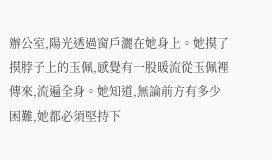辦公室,陽光透過窗戶灑在她身上。她摸了摸脖子上的玉佩,感覺有一股暖流從玉佩裡傳來,流遍全身。她知道,無論前方有多少困難,她都必須堅持下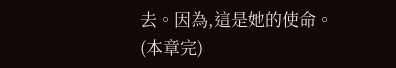去。因為,這是她的使命。
(本章完)